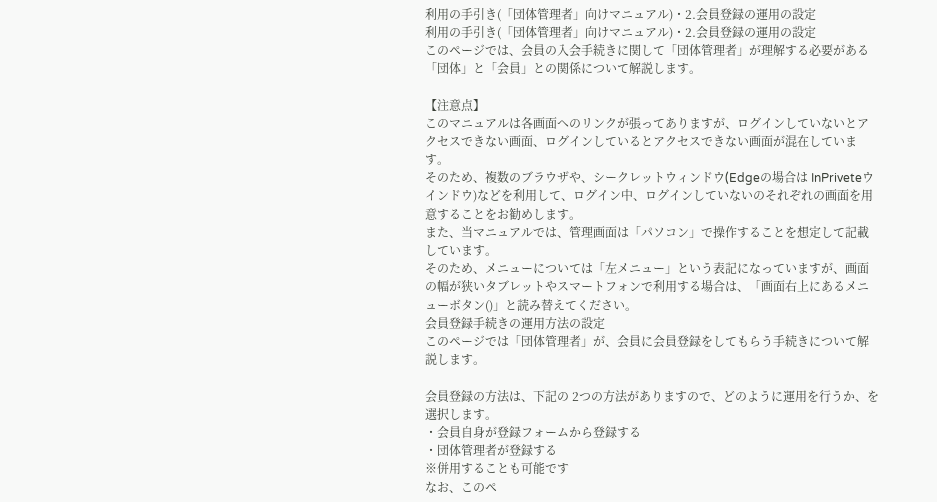利用の手引き(「団体管理者」向けマニュアル)・2.会員登録の運用の設定
利用の手引き(「団体管理者」向けマニュアル)・2.会員登録の運用の設定
このページでは、会員の入会手続きに関して「団体管理者」が理解する必要がある「団体」と「会員」との関係について解説します。

【注意点】
このマニュアルは各画面へのリンクが張ってありますが、ログインしていないとアクセスできない画面、ログインしているとアクセスできない画面が混在しています。
そのため、複数のブラウザや、シークレットウィンドウ(Edgeの場合は InPriveteウインドウ)などを利用して、ログイン中、ログインしていないのそれぞれの画面を用意することをお勧めします。
また、当マニュアルでは、管理画面は「パソコン」で操作することを想定して記載しています。
そのため、メニューについては「左メニュー」という表記になっていますが、画面の幅が狭いタブレットやスマートフォンで利用する場合は、「画面右上にあるメニューボタン()」と読み替えてください。
会員登録手続きの運用方法の設定
このページでは「団体管理者」が、会員に会員登録をしてもらう手続きについて解説します。

会員登録の方法は、下記の 2つの方法がありますので、どのように運用を行うか、を選択します。
・会員自身が登録フォームから登録する
・団体管理者が登録する
※併用することも可能です
なお、このペ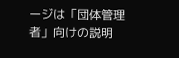ージは「団体管理者」向けの説明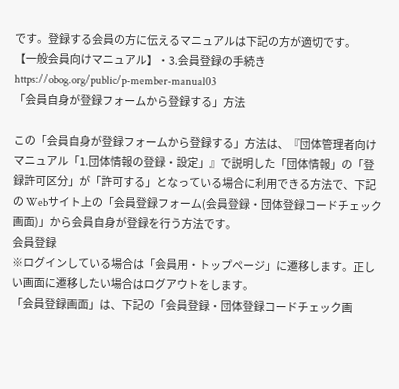です。登録する会員の方に伝えるマニュアルは下記の方が適切です。
【一般会員向けマニュアル】・3.会員登録の手続き
https://obog.org/public/p-member-manual03
「会員自身が登録フォームから登録する」方法

この「会員自身が登録フォームから登録する」方法は、『団体管理者向けマニュアル「1.団体情報の登録・設定」』で説明した「団体情報」の「登録許可区分」が「許可する」となっている場合に利用できる方法で、下記の Webサイト上の「会員登録フォーム(会員登録・団体登録コードチェック画面)」から会員自身が登録を行う方法です。
会員登録
※ログインしている場合は「会員用・トップページ」に遷移します。正しい画面に遷移したい場合はログアウトをします。
「会員登録画面」は、下記の「会員登録・団体登録コードチェック画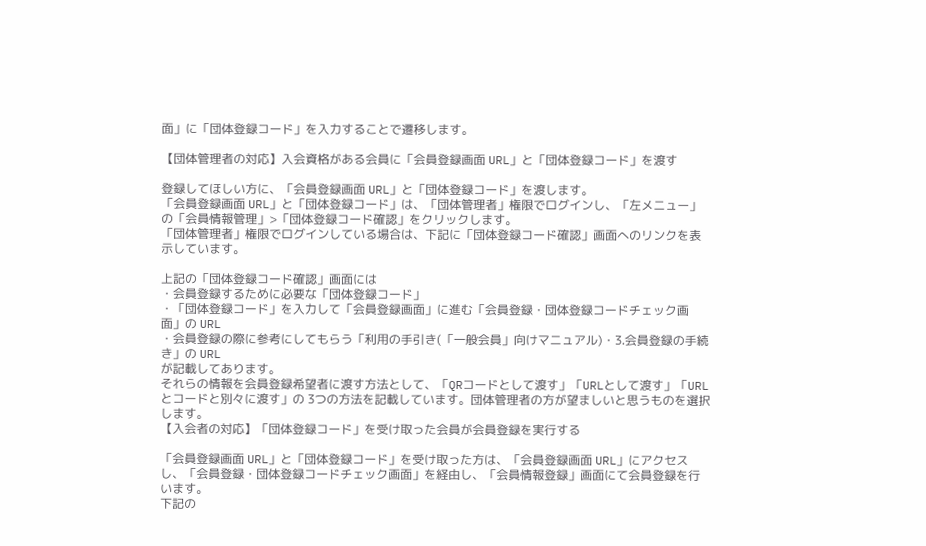面」に「団体登録コード」を入力することで遷移します。

【団体管理者の対応】入会資格がある会員に「会員登録画面 URL」と「団体登録コード」を渡す

登録してほしい方に、「会員登録画面 URL」と「団体登録コード」を渡します。
「会員登録画面 URL」と「団体登録コード」は、「団体管理者」権限でログインし、「左メニュー」の「会員情報管理」>「団体登録コード確認」をクリックします。
「団体管理者」権限でログインしている場合は、下記に「団体登録コード確認」画面へのリンクを表示しています。

上記の「団体登録コード確認」画面には
・会員登録するために必要な「団体登録コード」
・「団体登録コード」を入力して「会員登録画面」に進む「会員登録・団体登録コードチェック画面」の URL
・会員登録の際に参考にしてもらう「利用の手引き(「一般会員」向けマニュアル)・3.会員登録の手続き」の URL
が記載してあります。
それらの情報を会員登録希望者に渡す方法として、「QRコードとして渡す」「URLとして渡す」「URLとコードと別々に渡す」の 3つの方法を記載しています。団体管理者の方が望ましいと思うものを選択します。
【入会者の対応】「団体登録コード」を受け取った会員が会員登録を実行する

「会員登録画面 URL」と「団体登録コード」を受け取った方は、「会員登録画面 URL」にアクセスし、「会員登録・団体登録コードチェック画面」を経由し、「会員情報登録」画面にて会員登録を行います。
下記の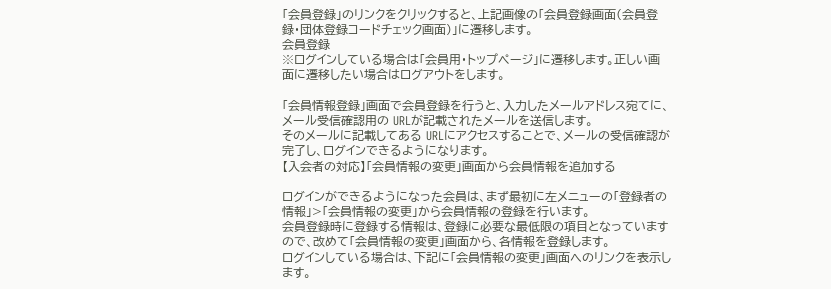「会員登録」のリンクをクリックすると、上記画像の「会員登録画面(会員登録・団体登録コードチェック画面)」に遷移します。
会員登録
※ログインしている場合は「会員用・トップページ」に遷移します。正しい画面に遷移したい場合はログアウトをします。

「会員情報登録」画面で会員登録を行うと、入力したメールアドレス宛てに、メール受信確認用の URLが記載されたメールを送信します。
そのメールに記載してある URLにアクセスすることで、メールの受信確認が完了し、ログインできるようになります。
【入会者の対応】「会員情報の変更」画面から会員情報を追加する

ログインができるようになった会員は、まず最初に左メニューの「登録者の情報」>「会員情報の変更」から会員情報の登録を行います。
会員登録時に登録する情報は、登録に必要な最低限の項目となっていますので、改めて「会員情報の変更」画面から、各情報を登録します。
ログインしている場合は、下記に「会員情報の変更」画面へのリンクを表示します。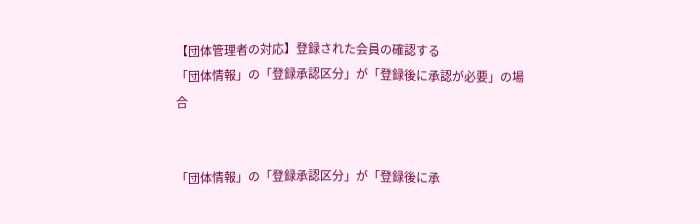【団体管理者の対応】登録された会員の確認する
「団体情報」の「登録承認区分」が「登録後に承認が必要」の場合


「団体情報」の「登録承認区分」が「登録後に承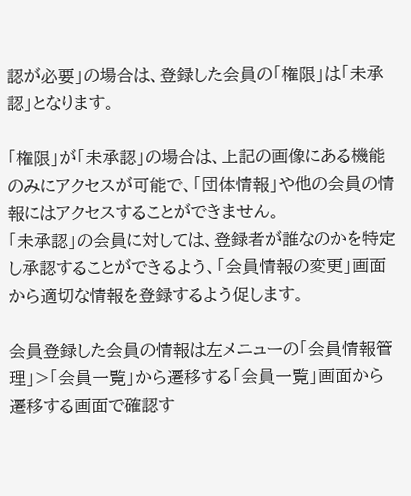認が必要」の場合は、登録した会員の「権限」は「未承認」となります。

「権限」が「未承認」の場合は、上記の画像にある機能のみにアクセスが可能で、「団体情報」や他の会員の情報にはアクセスすることができません。
「未承認」の会員に対しては、登録者が誰なのかを特定し承認することができるよう、「会員情報の変更」画面から適切な情報を登録するよう促します。

会員登録した会員の情報は左メニューの「会員情報管理」>「会員一覧」から遷移する「会員一覧」画面から遷移する画面で確認す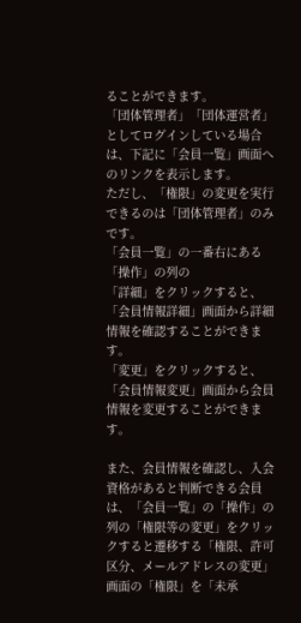ることができます。
「団体管理者」「団体運営者」としてログインしている場合は、下記に「会員一覧」画面へのリンクを表示します。
ただし、「権限」の変更を実行できるのは「団体管理者」のみです。
「会員一覧」の一番右にある「操作」の列の
「詳細」をクリックすると、「会員情報詳細」画面から詳細情報を確認することができます。
「変更」をクリックすると、「会員情報変更」画面から会員情報を変更することができます。

また、会員情報を確認し、入会資格があると判断できる会員は、「会員一覧」の「操作」の列の「権限等の変更」をクリックすると遷移する「権限、許可区分、メールアドレスの変更」画面の「権限」を「未承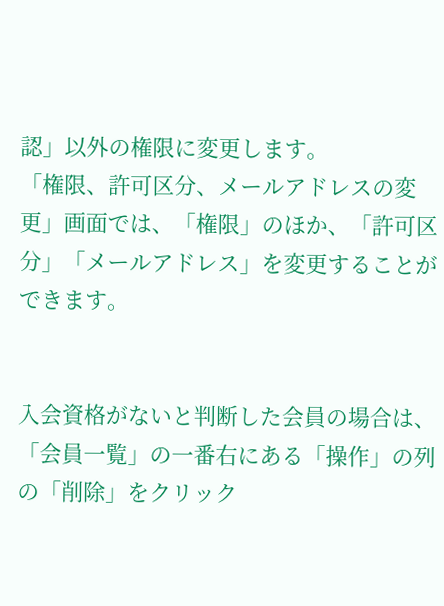認」以外の権限に変更します。
「権限、許可区分、メールアドレスの変更」画面では、「権限」のほか、「許可区分」「メールアドレス」を変更することができます。


入会資格がないと判断した会員の場合は、「会員一覧」の一番右にある「操作」の列の「削除」をクリック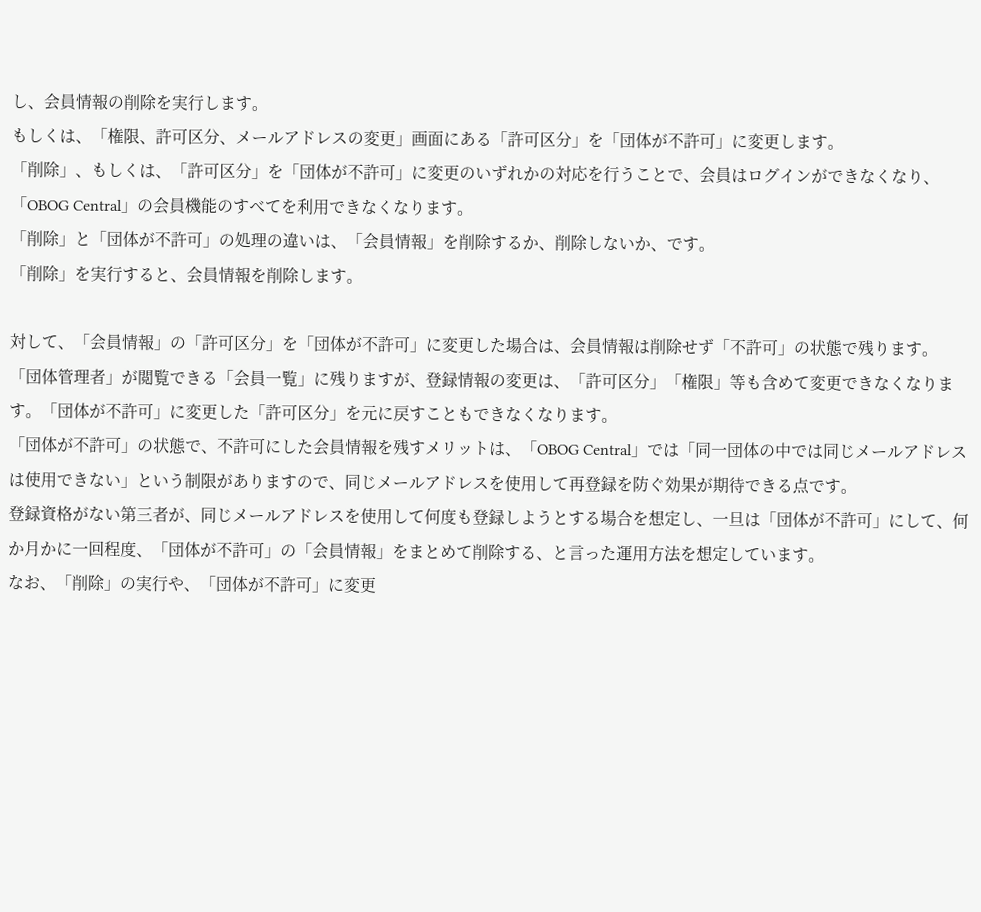し、会員情報の削除を実行します。
もしくは、「権限、許可区分、メールアドレスの変更」画面にある「許可区分」を「団体が不許可」に変更します。
「削除」、もしくは、「許可区分」を「団体が不許可」に変更のいずれかの対応を行うことで、会員はログインができなくなり、「OBOG Central」の会員機能のすべてを利用できなくなります。
「削除」と「団体が不許可」の処理の違いは、「会員情報」を削除するか、削除しないか、です。
「削除」を実行すると、会員情報を削除します。

対して、「会員情報」の「許可区分」を「団体が不許可」に変更した場合は、会員情報は削除せず「不許可」の状態で残ります。
「団体管理者」が閲覧できる「会員一覧」に残りますが、登録情報の変更は、「許可区分」「権限」等も含めて変更できなくなります。「団体が不許可」に変更した「許可区分」を元に戻すこともできなくなります。
「団体が不許可」の状態で、不許可にした会員情報を残すメリットは、「OBOG Central」では「同一団体の中では同じメールアドレスは使用できない」という制限がありますので、同じメールアドレスを使用して再登録を防ぐ効果が期待できる点です。
登録資格がない第三者が、同じメールアドレスを使用して何度も登録しようとする場合を想定し、一旦は「団体が不許可」にして、何か月かに一回程度、「団体が不許可」の「会員情報」をまとめて削除する、と言った運用方法を想定しています。
なお、「削除」の実行や、「団体が不許可」に変更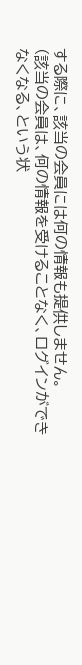する際に、該当の会員には何の情報も提供しません。
(該当の会員は、何の情報を受けることなく、ログインができなくなる、という状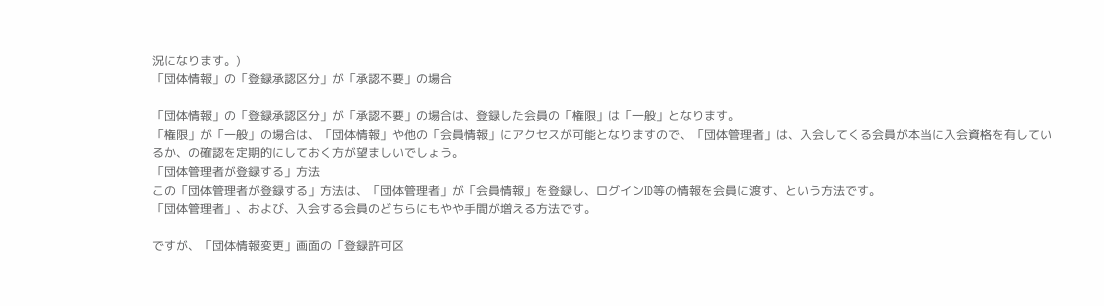況になります。)
「団体情報」の「登録承認区分」が「承認不要」の場合

「団体情報」の「登録承認区分」が「承認不要」の場合は、登録した会員の「権限」は「一般」となります。
「権限」が「一般」の場合は、「団体情報」や他の「会員情報」にアクセスが可能となりますので、「団体管理者」は、入会してくる会員が本当に入会資格を有しているか、の確認を定期的にしておく方が望ましいでしょう。
「団体管理者が登録する」方法
この「団体管理者が登録する」方法は、「団体管理者」が「会員情報」を登録し、ログインID等の情報を会員に渡す、という方法です。
「団体管理者」、および、入会する会員のどちらにもやや手間が増える方法です。

ですが、「団体情報変更」画面の「登録許可区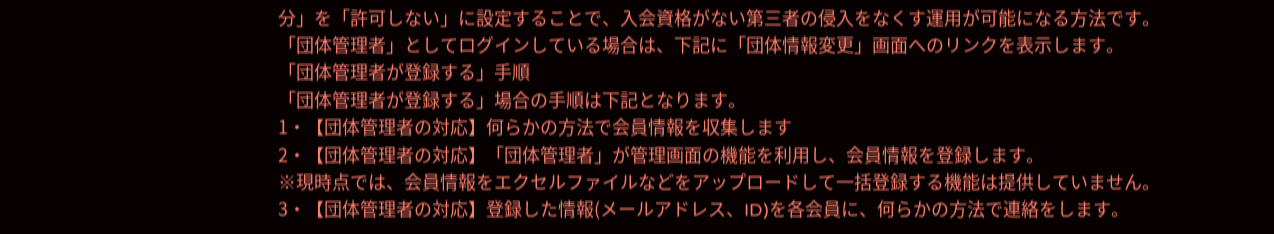分」を「許可しない」に設定することで、入会資格がない第三者の侵入をなくす運用が可能になる方法です。
「団体管理者」としてログインしている場合は、下記に「団体情報変更」画面へのリンクを表示します。
「団体管理者が登録する」手順
「団体管理者が登録する」場合の手順は下記となります。
1・【団体管理者の対応】何らかの方法で会員情報を収集します
2・【団体管理者の対応】「団体管理者」が管理画面の機能を利用し、会員情報を登録します。
※現時点では、会員情報をエクセルファイルなどをアップロードして一括登録する機能は提供していません。
3・【団体管理者の対応】登録した情報(メールアドレス、ID)を各会員に、何らかの方法で連絡をします。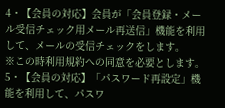4・【会員の対応】会員が「会員登録・メール受信チェック用メール再送信」機能を利用して、メールの受信チェックをします。
※この時利用規約への同意を必要とします。
5・【会員の対応】「パスワード再設定」機能を利用して、パスワ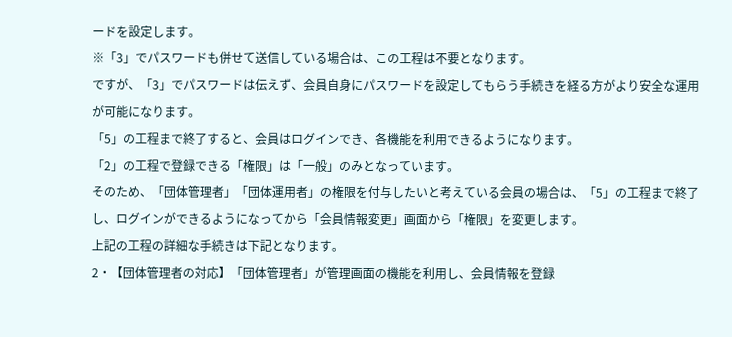ードを設定します。
※「3」でパスワードも併せて送信している場合は、この工程は不要となります。
ですが、「3」でパスワードは伝えず、会員自身にパスワードを設定してもらう手続きを経る方がより安全な運用が可能になります。
「5」の工程まで終了すると、会員はログインでき、各機能を利用できるようになります。
「2」の工程で登録できる「権限」は「一般」のみとなっています。
そのため、「団体管理者」「団体運用者」の権限を付与したいと考えている会員の場合は、「5」の工程まで終了し、ログインができるようになってから「会員情報変更」画面から「権限」を変更します。
上記の工程の詳細な手続きは下記となります。
2・【団体管理者の対応】「団体管理者」が管理画面の機能を利用し、会員情報を登録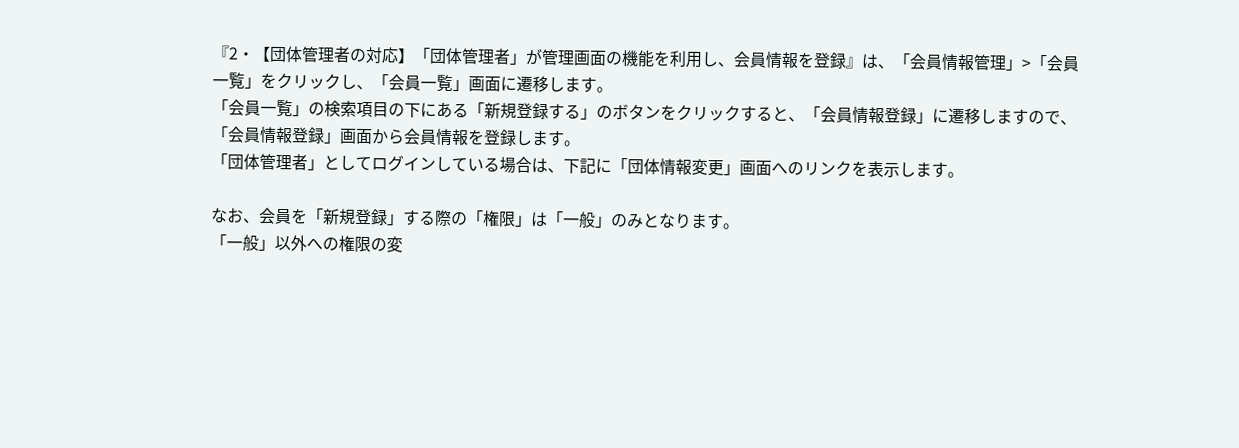『2・【団体管理者の対応】「団体管理者」が管理画面の機能を利用し、会員情報を登録』は、「会員情報管理」>「会員一覧」をクリックし、「会員一覧」画面に遷移します。
「会員一覧」の検索項目の下にある「新規登録する」のボタンをクリックすると、「会員情報登録」に遷移しますので、「会員情報登録」画面から会員情報を登録します。
「団体管理者」としてログインしている場合は、下記に「団体情報変更」画面へのリンクを表示します。

なお、会員を「新規登録」する際の「権限」は「一般」のみとなります。
「一般」以外への権限の変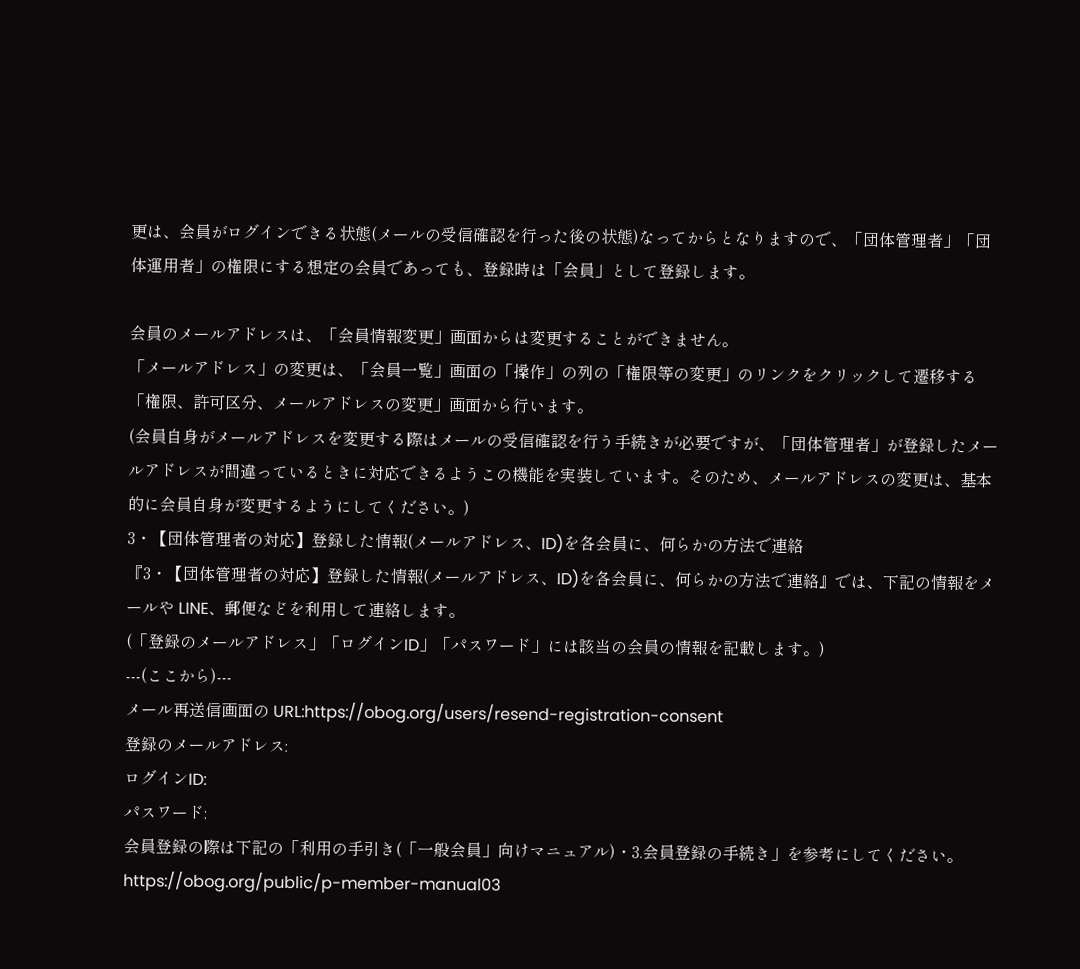更は、会員がログインできる状態(メールの受信確認を行った後の状態)なってからとなりますので、「団体管理者」「団体運用者」の権限にする想定の会員であっても、登録時は「会員」として登録します。

会員のメールアドレスは、「会員情報変更」画面からは変更することができません。
「メールアドレス」の変更は、「会員一覧」画面の「操作」の列の「権限等の変更」のリンクをクリックして遷移する「権限、許可区分、メールアドレスの変更」画面から行います。
(会員自身がメールアドレスを変更する際はメールの受信確認を行う手続きが必要ですが、「団体管理者」が登録したメールアドレスが間違っているときに対応できるようこの機能を実装しています。そのため、メールアドレスの変更は、基本的に会員自身が変更するようにしてください。)
3・【団体管理者の対応】登録した情報(メールアドレス、ID)を各会員に、何らかの方法で連絡
『3・【団体管理者の対応】登録した情報(メールアドレス、ID)を各会員に、何らかの方法で連絡』では、下記の情報をメールや LINE、郵便などを利用して連絡します。
(「登録のメールアドレス」「ログインID」「パスワード」には該当の会員の情報を記載します。)
---(ここから)---
メール再送信画面の URL:https://obog.org/users/resend-registration-consent
登録のメールアドレス:
ログインID:
パスワード:
会員登録の際は下記の「利用の手引き(「一般会員」向けマニュアル)・3.会員登録の手続き」を参考にしてください。
https://obog.org/public/p-member-manual03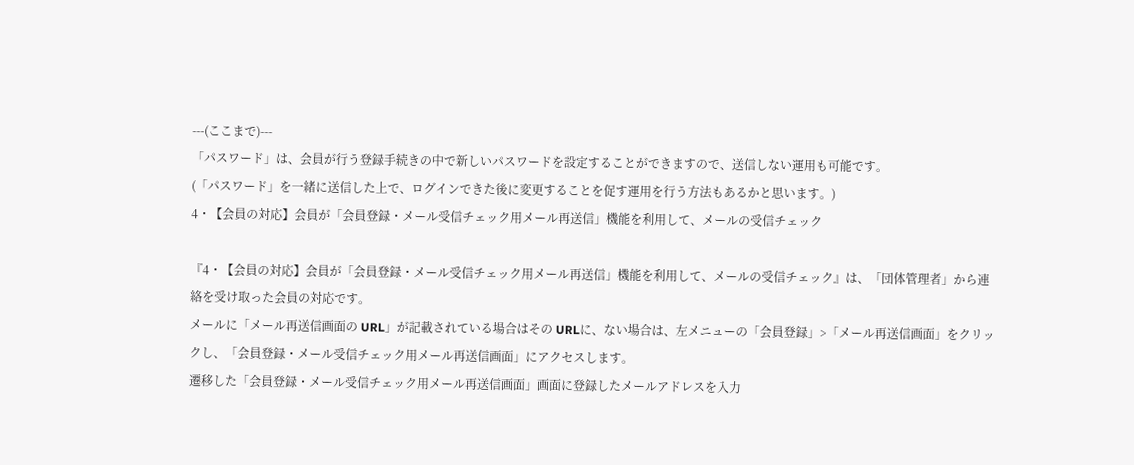---(ここまで)---
「パスワード」は、会員が行う登録手続きの中で新しいパスワードを設定することができますので、送信しない運用も可能です。
(「パスワード」を一緒に送信した上で、ログインできた後に変更することを促す運用を行う方法もあるかと思います。)
4・【会員の対応】会員が「会員登録・メール受信チェック用メール再送信」機能を利用して、メールの受信チェック

『4・【会員の対応】会員が「会員登録・メール受信チェック用メール再送信」機能を利用して、メールの受信チェック』は、「団体管理者」から連絡を受け取った会員の対応です。
メールに「メール再送信画面の URL」が記載されている場合はその URLに、ない場合は、左メニューの「会員登録」>「メール再送信画面」をクリックし、「会員登録・メール受信チェック用メール再送信画面」にアクセスします。
遷移した「会員登録・メール受信チェック用メール再送信画面」画面に登録したメールアドレスを入力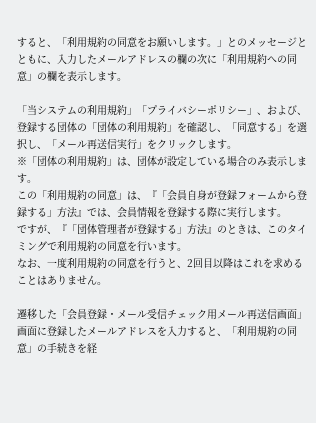すると、「利用規約の同意をお願いします。」とのメッセージとともに、入力したメールアドレスの欄の次に「利用規約への同意」の欄を表示します。

「当システムの利用規約」「プライバシーポリシー」、および、登録する団体の「団体の利用規約」を確認し、「同意する」を選択し、「メール再送信実行」をクリックします。
※「団体の利用規約」は、団体が設定している場合のみ表示します。
この「利用規約の同意」は、『「会員自身が登録フォームから登録する」方法』では、会員情報を登録する際に実行します。
ですが、『「団体管理者が登録する」方法』のときは、このタイミングで利用規約の同意を行います。
なお、一度利用規約の同意を行うと、2回目以降はこれを求めることはありません。

遷移した「会員登録・メール受信チェック用メール再送信画面」画面に登録したメールアドレスを入力すると、「利用規約の同意」の手続きを経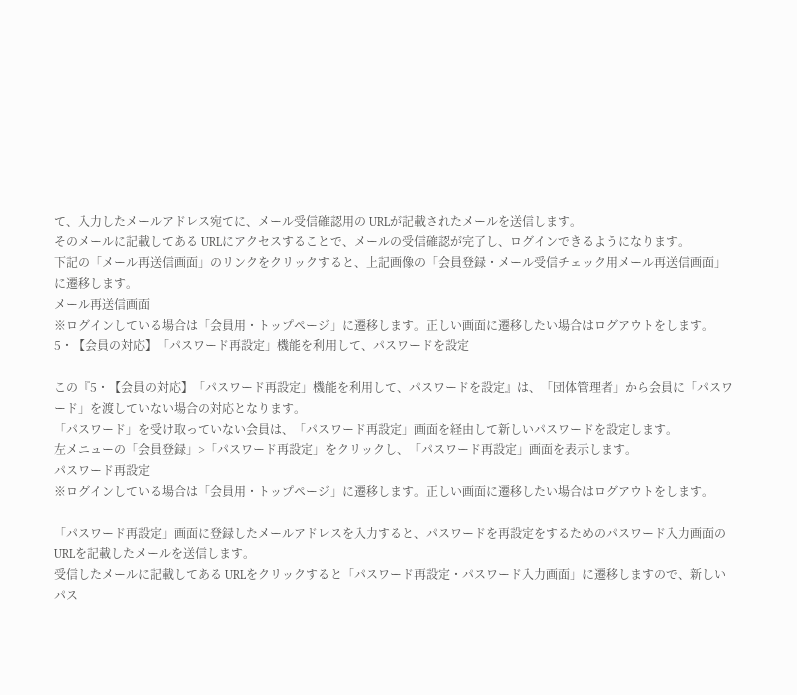て、入力したメールアドレス宛てに、メール受信確認用の URLが記載されたメールを送信します。
そのメールに記載してある URLにアクセスすることで、メールの受信確認が完了し、ログインできるようになります。
下記の「メール再送信画面」のリンクをクリックすると、上記画像の「会員登録・メール受信チェック用メール再送信画面」に遷移します。
メール再送信画面
※ログインしている場合は「会員用・トップページ」に遷移します。正しい画面に遷移したい場合はログアウトをします。
5・【会員の対応】「パスワード再設定」機能を利用して、パスワードを設定

この『5・【会員の対応】「パスワード再設定」機能を利用して、パスワードを設定』は、「団体管理者」から会員に「パスワード」を渡していない場合の対応となります。
「パスワード」を受け取っていない会員は、「パスワード再設定」画面を経由して新しいパスワードを設定します。
左メニューの「会員登録」>「パスワード再設定」をクリックし、「パスワード再設定」画面を表示します。
パスワード再設定
※ログインしている場合は「会員用・トップページ」に遷移します。正しい画面に遷移したい場合はログアウトをします。

「パスワード再設定」画面に登録したメールアドレスを入力すると、パスワードを再設定をするためのパスワード入力画面の URLを記載したメールを送信します。
受信したメールに記載してある URLをクリックすると「パスワード再設定・パスワード入力画面」に遷移しますので、新しいパス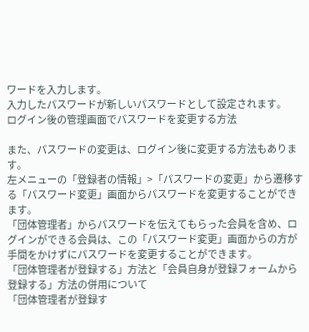ワードを入力します。
入力したパスワードが新しいパスワードとして設定されます。
ログイン後の管理画面でパスワードを変更する方法

また、パスワードの変更は、ログイン後に変更する方法もあります。
左メニューの「登録者の情報」>「パスワードの変更」から遷移する「パスワード変更」画面からパスワードを変更することができます。
「団体管理者」からパスワードを伝えてもらった会員を含め、ログインができる会員は、この「パスワード変更」画面からの方が手間をかけずにパスワードを変更することができます。
「団体管理者が登録する」方法と「会員自身が登録フォームから登録する」方法の併用について
「団体管理者が登録す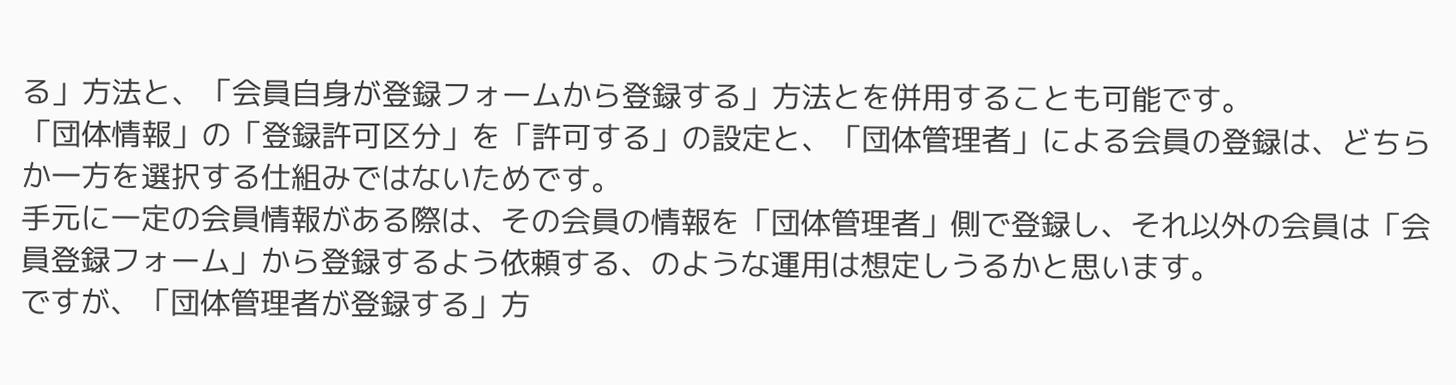る」方法と、「会員自身が登録フォームから登録する」方法とを併用することも可能です。
「団体情報」の「登録許可区分」を「許可する」の設定と、「団体管理者」による会員の登録は、どちらか一方を選択する仕組みではないためです。
手元に一定の会員情報がある際は、その会員の情報を「団体管理者」側で登録し、それ以外の会員は「会員登録フォーム」から登録するよう依頼する、のような運用は想定しうるかと思います。
ですが、「団体管理者が登録する」方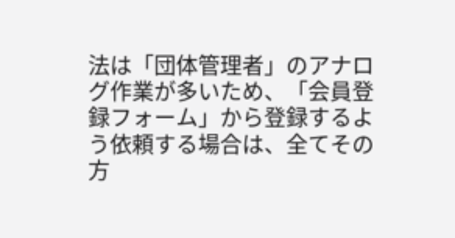法は「団体管理者」のアナログ作業が多いため、「会員登録フォーム」から登録するよう依頼する場合は、全てその方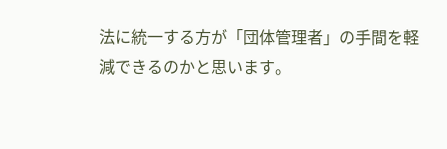法に統一する方が「団体管理者」の手間を軽減できるのかと思います。